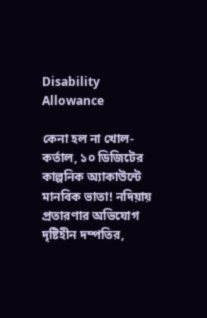Disability Allowance

কেনা হল না খোল-কর্তাল, ১০ ডিজিটের কাল্পনিক অ্যাকাউন্টে মানবিক ভাতা! নদিয়ায় প্রতারণার অভিযোগ দৃষ্টিহীন দম্পতির,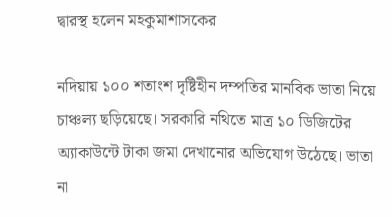দ্বারস্থ হলেন মহকুমাশাসকের

নদিয়ায় ১০০ শতাংশ দৃষ্টিহীন দম্পতির মানবিক ভাতা নিয়ে চাঞ্চল্য ছড়িয়েছে। সরকারি নথিতে মাত্র ১০ ডিজিটের অ্যাকাউন্টে টাকা জমা দেখানোর অভিযোগ উঠেছে। ভাতা না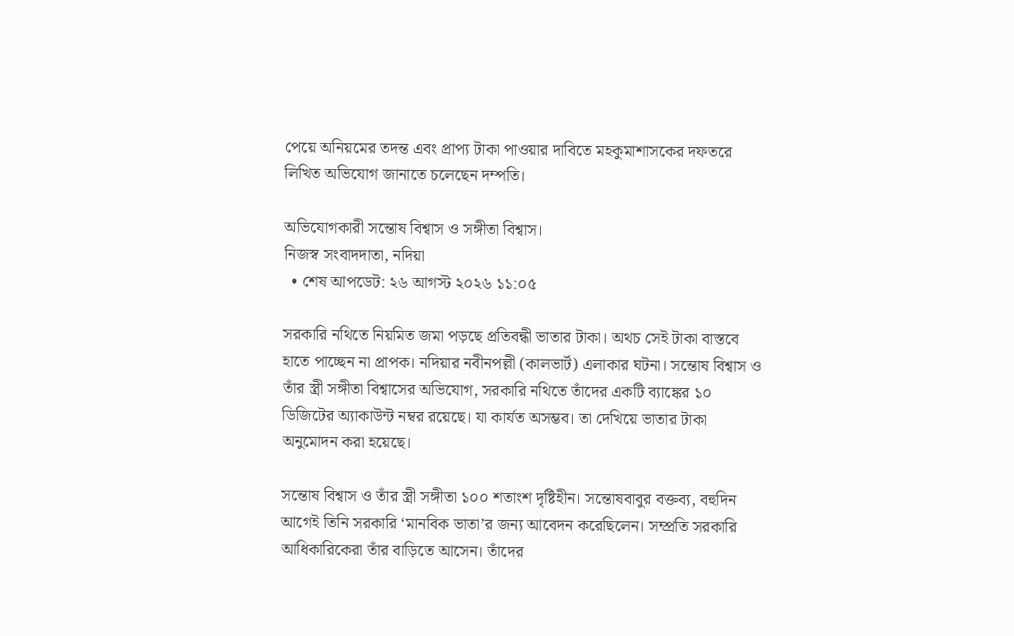পেয়ে অনিয়মের তদন্ত এবং প্রাপ্য টাকা পাওয়ার দাবিতে মহকুমাশাসকের দফতরে লিখিত অভিযোগ জানাতে চলেছেন দম্পতি।

অভিযোগকারী সন্তোষ বিশ্বাস ও সঙ্গীতা বিশ্বাস।
নিজস্ব সংবাদদাতা, নদিয়া
  • শেষ আপডেট: ২৬ আগস্ট ২০২৬ ১১:০৫

সরকারি নথিতে নিয়মিত জমা পড়ছে প্রতিবন্ধী ভাতার টাকা। অথচ সেই টাকা বাস্তবে হাতে পাচ্ছেন না প্রাপক। নদিয়ার নবীনপল্লী (কালভার্ট) এলাকার ঘটনা। সন্তোষ বিশ্বাস ও তাঁর স্ত্রী সঙ্গীতা বিশ্বাসের অভিযোগ, সরকারি নথিতে তাঁদের একটি ব্যাঙ্কের ১০ ডিজিটের অ্যাকাউন্ট নম্বর রয়েছে। যা কার্যত অসম্ভব। তা দেখিয়ে ভাতার টাকা অনুমোদন করা হয়েছে।

সন্তোষ বিশ্বাস ও তাঁর স্ত্রী সঙ্গীতা ১০০ শতাংশ দৃষ্টিহীন। সন্তোষবাবুর বক্তব্য, বহুদিন আগেই তিনি সরকারি ‘মানবিক ভাতা’র জন্য আবেদন করেছিলেন। সম্প্রতি সরকারি আধিকারিকেরা তাঁর বাড়িতে আসেন। তাঁদের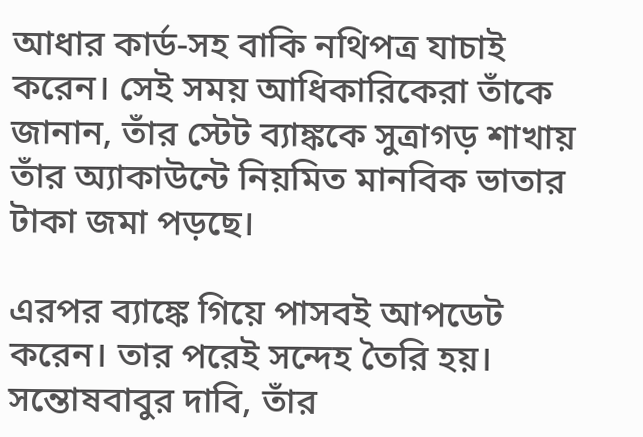আধার কার্ড-সহ বাকি নথিপত্র যাচাই করেন। সেই সময় আধিকারিকেরা তাঁকে জানান, তাঁর স্টেট ব্যাঙ্ককে সুত্রাগড় শাখায় তাঁর অ্যাকাউন্টে নিয়মিত মানবিক ভাতার টাকা জমা পড়ছে।

এরপর ব্যাঙ্কে গিয়ে পাসবই আপডেট করেন। তার পরেই সন্দেহ তৈরি হয়। সন্তোষবাবুর দাবি, তাঁর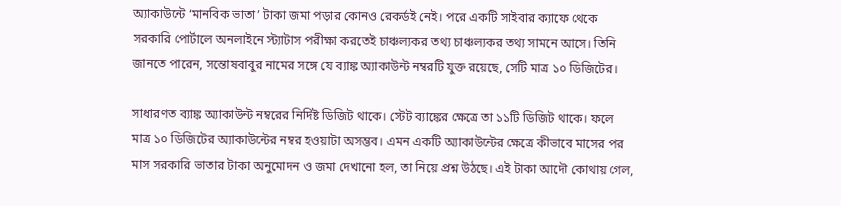অ্যাকাউন্টে ‘মানবিক ভাতা’ টাকা জমা পড়ার কোনও রেকর্ডই নেই। পরে একটি সাইবার ক্যাফে থেকে সরকারি পোর্টালে অনলাইনে স্ট্যাটাস পরীক্ষা করতেই চাঞ্চল্যকর তথ্য চাঞ্চল্যকর তথ্য সামনে আসে। তিনি জানতে পারেন, সন্তোষবাবুর নামের সঙ্গে যে ব্যাঙ্ক অ্যাকাউন্ট নম্বরটি যুক্ত রয়েছে, সেটি মাত্র ১০ ডিজিটের।

সাধারণত ব্যাঙ্ক অ্যাকাউন্ট নম্বরের নির্দিষ্ট ডিজিট থাকে। স্টেট ব‍্যাঙ্কের ক্ষেত্রে তা ১১টি ডিজিট থাকে। ফলে মাত্র ১০ ডিজিটের অ‍্যাকাউন্টের নম্বর হওয়াটা অসম্ভব। এমন একটি অ্যাকাউন্টের ক্ষেত্রে কীভাবে মাসের পর মাস সরকারি ভাতার টাকা অনুমোদন ও জমা দেখানো হল, তা নিয়ে প্রশ্ন উঠছে। এই টাকা আদৌ কোথায় গেল,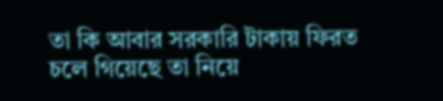তা কি আবার সরকারি টাকায় ফিরত চলে গিয়েছে তা নিয়ে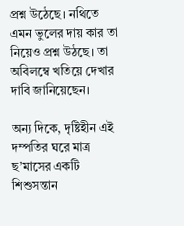প্রশ্ন উঠেছে। নথিতে এমন ভুলের দায় কার তা নিয়েও প্রশ্ন উঠছে। তা অবিলম্বে খতিয়ে দেখার দাবি জানিয়েছেন।

অন্য দিকে, দৃষ্টিহীন এই দম্পতির ঘরে মাত্র ছ’মাসের একটি শিশুসন্তান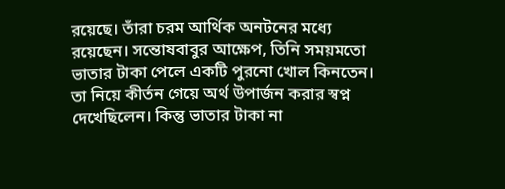রয়েছে। তাঁরা চরম আর্থিক অনটনের মধ্যে রয়েছেন। সন্তোষবাবুর আক্ষেপ, তিনি সময়মতো ভাতার টাকা পেলে একটি পুরনো খোল কিনতেন। তা নিয়ে কীর্তন গেয়ে অর্থ উপার্জন করার স্বপ্ন দেখেছিলেন। কিন্তু ভাতার টাকা না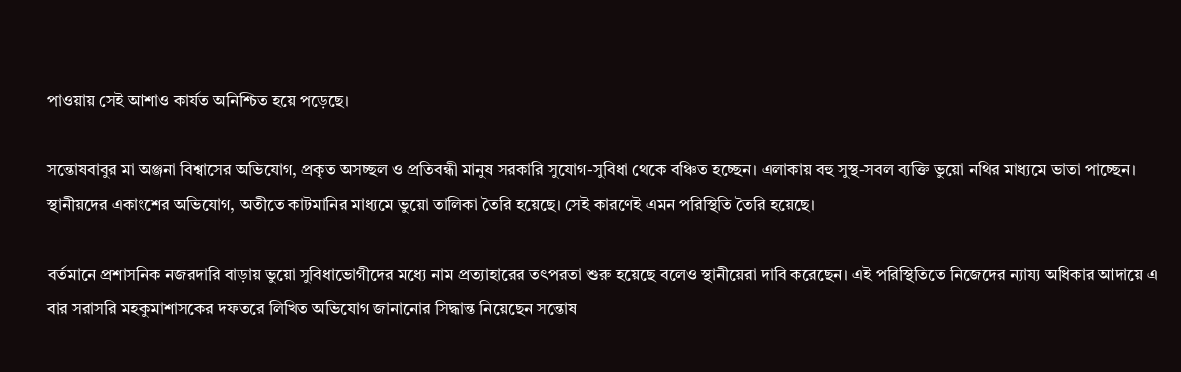পাওয়ায় সেই আশাও কার্যত অনিশ্চিত হয়ে পড়েছে।

সন্তোষবাবুর মা অঞ্জনা বিশ্বাসের অভিযোগ, প্রকৃত অসচ্ছল ও প্রতিবন্ধী মানুষ সরকারি সুযোগ-সুবিধা থেকে বঞ্চিত হচ্ছেন। এলাকায় বহু সুস্থ-সবল ব্যক্তি ভুয়ো নথির মাধ্যমে ভাতা পাচ্ছেন। স্থানীয়দের একাংশের অভিযোগ, অতীতে কাটমানির মাধ্যমে ভুয়ো তালিকা তৈরি হয়েছে। সেই কারণেই এমন পরিস্থিতি তৈরি হয়েছে।

বর্তমানে প্রশাসনিক নজরদারি বাড়ায় ভুয়ো সুবিধাভোগীদের মধ্যে নাম প্রত্যাহারের তৎপরতা শুরু হয়েছে বলেও স্থানীয়েরা দাবি করেছেন। এই পরিস্থিতিতে নিজেদের ন্যায্য অধিকার আদায়ে এ বার সরাসরি মহকুমাশাসকের দফতরে লিখিত অভিযোগ জানানোর সিদ্ধান্ত নিয়েছেন সন্তোষ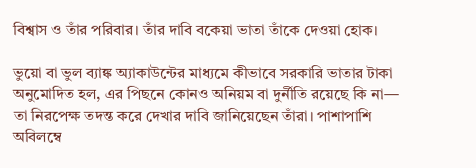বিশ্বাস ও তাঁর পরিবার। তাঁর দাবি বকেয়া ভাতা তাঁকে দেওয়া হোক।

ভুয়ো বা ভুল ব্যাঙ্ক অ্যাকাউন্টের মাধ্যমে কীভাবে সরকারি ভাতার টাকা অনুমোদিত হল, এর পিছনে কোনও অনিয়ম বা দুর্নীতি রয়েছে কি না— তা নিরপেক্ষ তদন্ত করে দেখার দাবি জানিয়েছেন তাঁরা। পাশাপাশি অবিলম্বে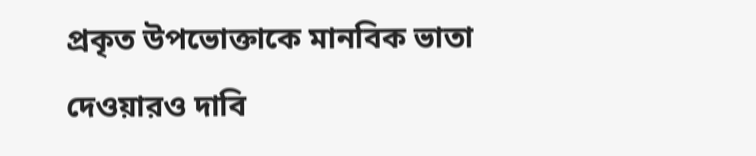প্রকৃত উপভোক্তাকে মানবিক ভাতা দেওয়ারও দাবি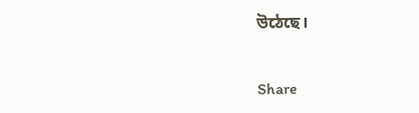উঠেছে।


Share